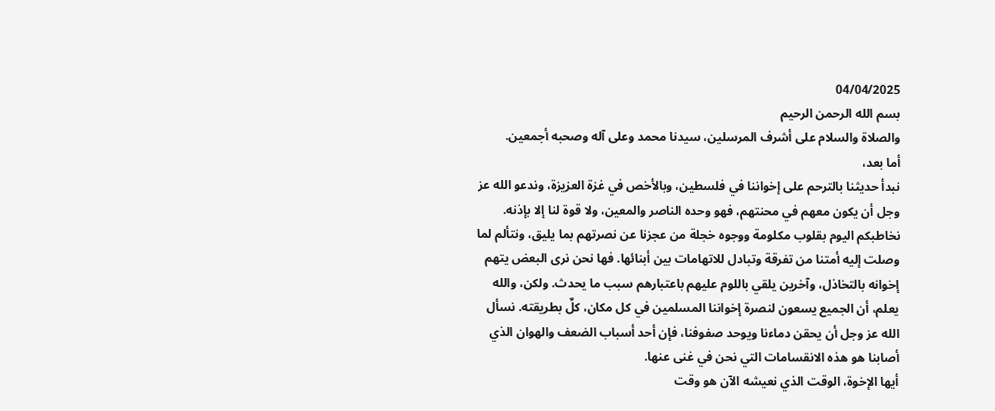04/04/2025
بسم الله الرحمن الرحيم
والصلاة والسلام على أشرف المرسلين، سيدنا محمد وعلى آله وصحبه أجمعين.
أما بعد،
نبدأ حديثنا بالترحم على إخواننا في فلسطين، وبالأخص في غزة العزيزة، وندعو الله عز وجل أن يكون معهم في محنتهم، فهو وحده الناصر والمعين، ولا قوة لنا إلا بإذنه.
نخاطبكم اليوم بقلوب مكلومة ووجوه خجلة من عجزنا عن نصرتهم بما يليق، ونتألم لما وصلت إليه أمتنا من تفرقة وتبادل للاتهامات بين أبنائها. فها نحن نرى البعض يتهم إخوانه بالتخاذل، وآخرين يلقي باللوم عليهم باعتبارهم سبب ما يحدث. ولكن، والله يعلم، أن الجميع يسعون لنصرة إخواننا المسلمين في كل مكان، كلٌ بطريقته. نسأل الله عز وجل أن يحقن دماءنا ويوحد صفوفنا، فإن أحد أسباب الضعف والهوان الذي أصابنا هو هذه الانقسامات التي نحن في غنى عنها.
أيها الإخوة، الوقت الذي نعيشه الآن هو وقت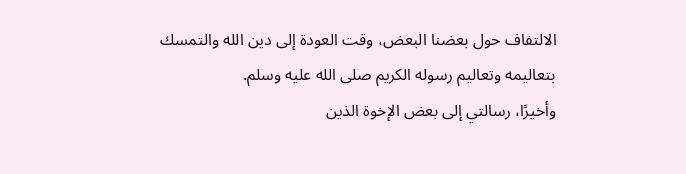الالتفاف حول بعضنا البعض، وقت العودة إلى دين الله والتمسك بتعاليمه وتعاليم رسوله الكريم صلى الله عليه وسلم.
وأخيرًا، رسالتي إلى بعض الإخوة الذين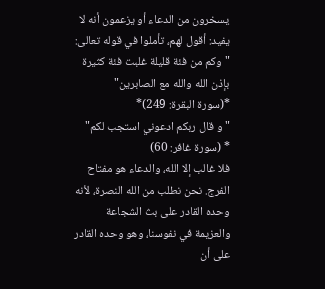يسخرون من الدعاء أو يزعمون أنه لا يفيد: أقول لهم، تأملوا في قوله تعالى:
"وكم من فئة قليلة غلبت فئة كثيرة بإذن الله والله مع الصابرين"
*(سورة البقرة: 249)*
" و قال ربكم ادعوني استجب لكم"
* (سورة غافر: 60)
فلا غالب إلا الله، والدعاء هو مفتاح الفرج. نحن نطلب من الله النصرة، لأنه وحده القادر على بث الشجاعة والعزيمة في نفوسنا، وهو وحده القادر على أن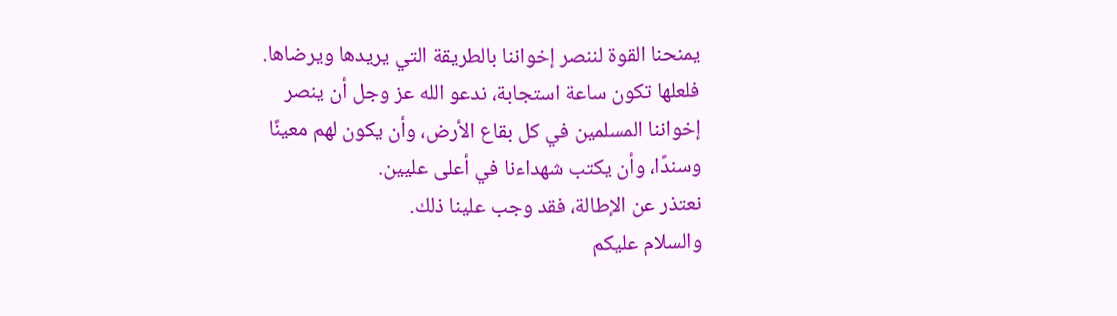يمنحنا القوة لننصر إخواننا بالطريقة التي يريدها ويرضاها.
فلعلها تكون ساعة استجابة، ندعو الله عز وجل أن ينصر إخواننا المسلمين في كل بقاع الأرض، وأن يكون لهم معينًا وسندًا، وأن يكتب شهداءنا في أعلى عليين.
نعتذر عن الإطالة، فقد وجب علينا ذلك.
والسلام عليكم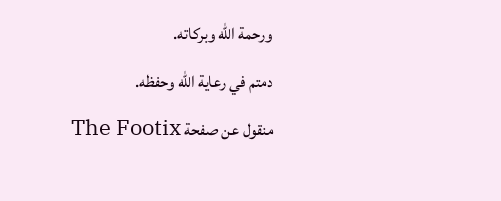ورحمة الله وبركاته.
دمتم في رعاية الله وحفظه.
منقول عن صفحة The Footix